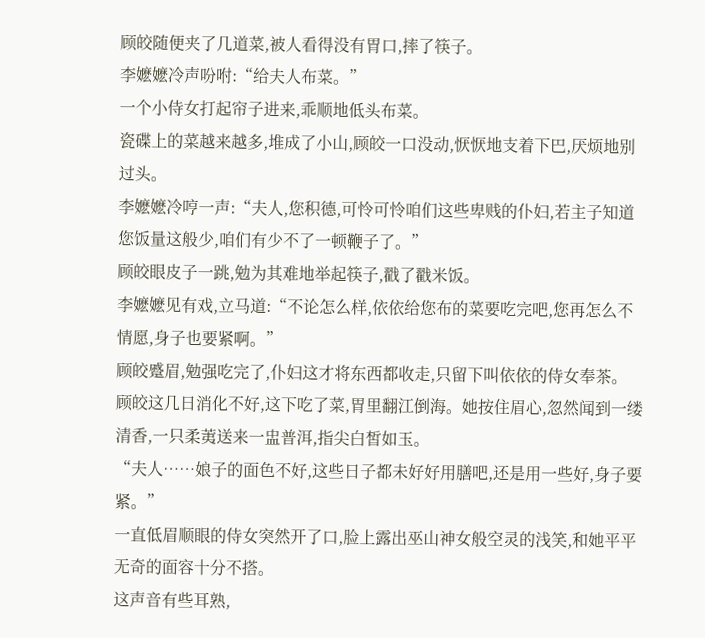顾皎随便夹了几道菜,被人看得没有胃口,摔了筷子。
李嬷嬷冷声吩咐:“给夫人布菜。”
一个小侍女打起帘子进来,乖顺地低头布菜。
瓷碟上的菜越来越多,堆成了小山,顾皎一口没动,恹恹地支着下巴,厌烦地别过头。
李嬷嬷冷哼一声:“夫人,您积德,可怜可怜咱们这些卑贱的仆妇,若主子知道您饭量这般少,咱们有少不了一顿鞭子了。”
顾皎眼皮子一跳,勉为其难地举起筷子,戳了戳米饭。
李嬷嬷见有戏,立马道:“不论怎么样,依依给您布的菜要吃完吧,您再怎么不情愿,身子也要紧啊。”
顾皎蹙眉,勉强吃完了,仆妇这才将东西都收走,只留下叫依依的侍女奉茶。
顾皎这几日消化不好,这下吃了菜,胃里翻江倒海。她按住眉心,忽然闻到一缕清香,一只柔荑送来一盅普洱,指尖白皙如玉。
“夫人……娘子的面色不好,这些日子都未好好用膳吧,还是用一些好,身子要紧。”
一直低眉顺眼的侍女突然开了口,脸上露出巫山神女般空灵的浅笑,和她平平无奇的面容十分不搭。
这声音有些耳熟,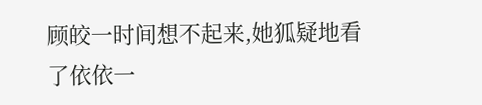顾皎一时间想不起来,她狐疑地看了依依一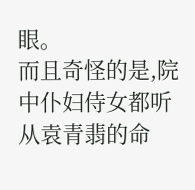眼。
而且奇怪的是,院中仆妇侍女都听从袁青翡的命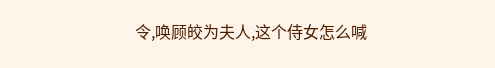令,唤顾皎为夫人,这个侍女怎么喊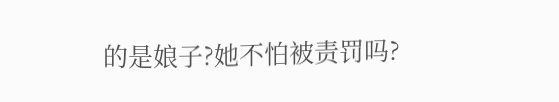的是娘子?她不怕被责罚吗?